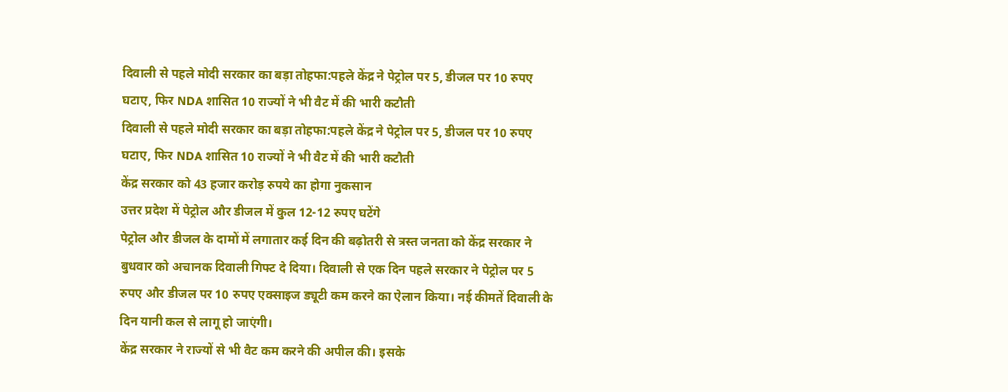दिवाली से पहले मोदी सरकार का बड़ा तोहफा:पहले केंद्र ने पेट्रोल पर 5, डीजल पर 10 रुपए घटाए, फिर NDA शासित 10 राज्यों ने भी वैट में की भारी कटौती
दिवाली से पहले मोदी सरकार का बड़ा तोहफा:पहले केंद्र ने पेट्रोल पर 5, डीजल पर 10 रुपए घटाए, फिर NDA शासित 10 राज्यों ने भी वैट में की भारी कटौती
केंद्र सरकार को 43 हजार करोड़ रुपये का होगा नुकसान
उत्तर प्रदेश में पेट्रोल और डीजल में कुल 12-12 रुपए घटेंगे
पेट्रोल और डीजल के दामों में लगातार कई दिन की बढ़ोतरी से त्रस्त जनता को केंद्र सरकार ने बुधवार को अचानक दिवाली गिफ्ट दे दिया। दिवाली से एक दिन पहले सरकार ने पेट्रोल पर 5 रुपए और डीजल पर 10 रुपए एक्साइज ड्यूटी कम करने का ऐलान किया। नई कीमतें दिवाली के दिन यानी कल से लागू हो जाएंगी।
केंद्र सरकार ने राज्यों से भी वैट कम करने की अपील की। इसके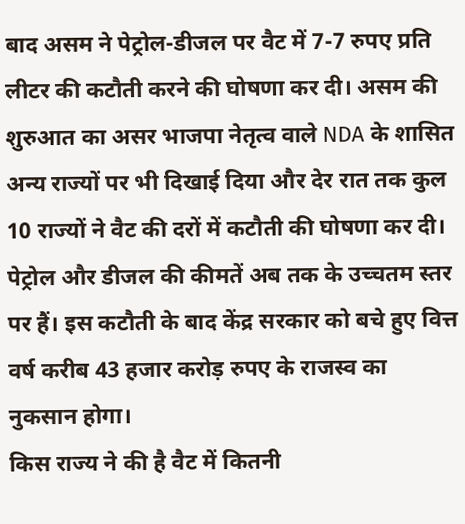बाद असम ने पेट्रोल-डीजल पर वैट में 7-7 रुपए प्रति लीटर की कटौती करने की घोषणा कर दी। असम की शुरुआत का असर भाजपा नेतृत्व वाले NDA के शासित अन्य राज्यों पर भी दिखाई दिया और देर रात तक कुल 10 राज्यों ने वैट की दरों में कटौती की घोषणा कर दी।
पेट्रोल और डीजल की कीमतें अब तक के उच्चतम स्तर पर हैं। इस कटौती के बाद केंद्र सरकार को बचे हुए वित्त वर्ष करीब 43 हजार करोड़ रुपए के राजस्व का नुकसान होगा।
किस राज्य ने की है वैट में कितनी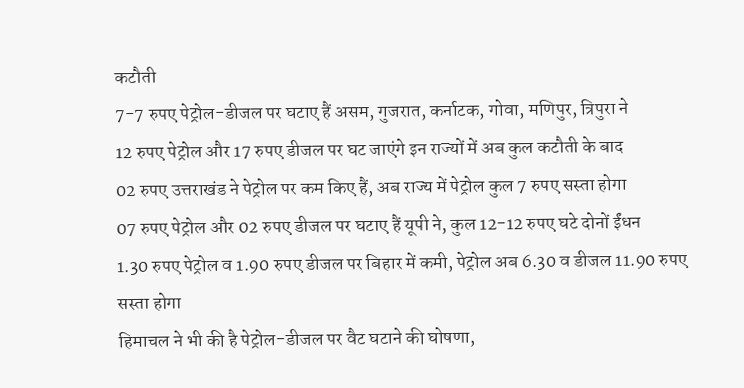कटौती
7-7 रुपए पेट्रोल-डीजल पर घटाए हैं असम, गुजरात, कर्नाटक, गोवा, मणिपुर, त्रिपुरा ने
12 रुपए पेट्रोल और 17 रुपए डीजल पर घट जाएंगे इन राज्यों में अब कुल कटौती के बाद
02 रुपए उत्तराखंड ने पेट्रोल पर कम किए हैं, अब राज्य में पेट्रोल कुल 7 रुपए सस्ता होगा
07 रुपए पेट्रोल और 02 रुपए डीजल पर घटाए हैं यूपी ने, कुल 12-12 रुपए घटे दोनों ईंधन
1.30 रुपए पेट्रोल व 1.90 रुपए डीजल पर बिहार में कमी, पेट्रोल अब 6.30 व डीजल 11.90 रुपए सस्ता होगा
हिमाचल ने भी की है पेट्रोल-डीजल पर वैट घटाने की घोषणा,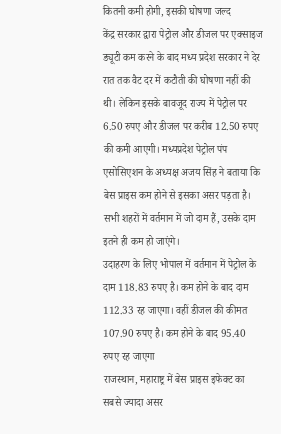कितनी कमी होगी, इसकी घोषणा जल्द
केंद्र सरकार द्वारा पेट्रोल और डीजल पर एक्साइज ड्यूटी कम करने के बाद मध्य प्रदेश सरकार ने देर रात तक वैट दर में कटौती की घोषणा नहीं की थी। लेकिन इसके बावजूद राज्य में पेट्रोल पर 6.50 रुपए और डीजल पर करीब 12.50 रुपए की कमी आएगी। मध्यप्रदेश पेट्रोल पंप एसोसिएशन के अध्यक्ष अजय सिंह ने बताया कि बेस प्राइस कम होने से इसका असर पड़ता है। सभी शहरों में वर्तमान में जो दाम हैं, उसके दाम इतने ही कम हो जाएंगे।
उदाहरण के लिए भोपाल में वर्तमान में पेट्रोल के दाम 118.83 रुपए है। कम होने के बाद दाम 112.33 रह जाएगा। वहीं डीजल की कीमत 107.90 रुपए है। कम होने के बाद 95.40 रुपए रह जाएगा
राजस्थान, महाराष्ट्र में बेस प्राइस इफेक्ट का सबसे ज्यादा असर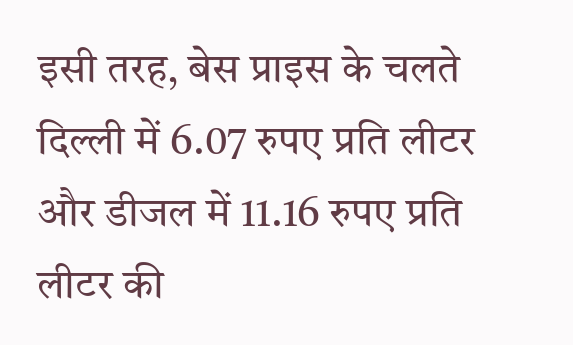इसी तरह, बेस प्राइस के चलते दिल्ली में 6.07 रुपए प्रति लीटर और डीजल में 11.16 रुपए प्रति लीटर की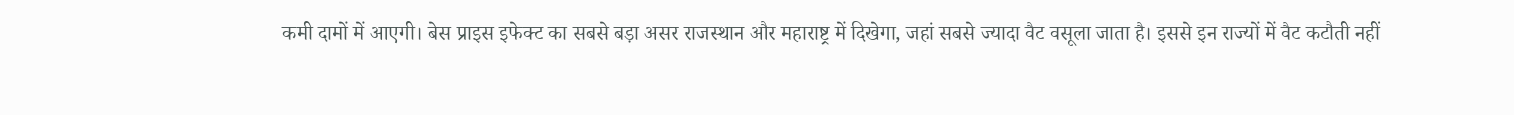कमी दामों में आएगी। बेस प्राइस इफेक्ट का सबसे बड़ा असर राजस्थान और महाराष्ट्र में दिखेगा, जहां सबसे ज्यादा वैट वसूला जाता है। इससे इन राज्यों में वैट कटौती नहीं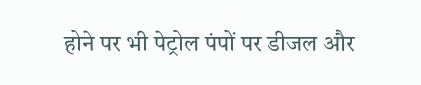होने पर भी पेट्रोल पंपों पर डीजल और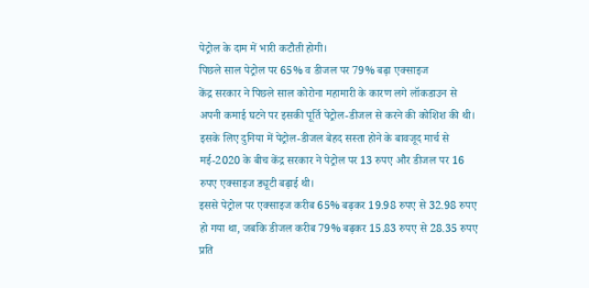पेट्रोल के दाम में भारी कटौती होगी।
पिछले साल पेट्रोल पर 65% व डीजल पर 79% बढ़ा एक्साइज
केंद्र सरकार ने पिछले साल कोरोना महामारी के कारण लगे लॉकडाउन से अपनी कमाई घटने पर इसकी पूर्ति पेट्रोल-डीजल से करने की कोशिश की थी। इसके लिए दुनिया में पेट्रोल-डीजल बेहद सस्ता होने के बावजूद मार्च से मई-2020 के बीच केंद्र सरकार ने पेट्रोल पर 13 रुपए और डीजल पर 16 रुपए एक्साइज ड्यूटी बढ़ाई थी।
इससे पेट्रोल पर एक्साइज करीब 65% बढ़कर 19.98 रुपए से 32.98 रुपए हो गया था, जबकि डीजल करीब 79% बढ़कर 15.83 रुपए से 28.35 रुपए प्रति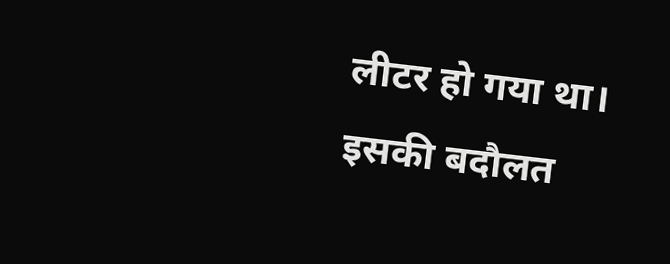लीटर हो गया था। इसकी बदौलत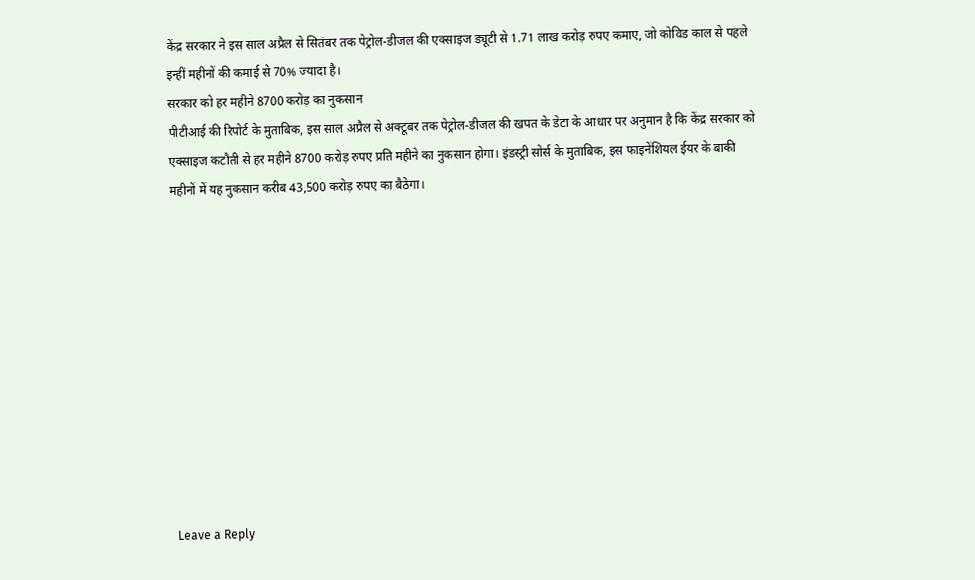केंद्र सरकार ने इस साल अप्रैल से सितंबर तक पेट्रोल-डीजल की एक्साइज ड्यूटी से 1.71 लाख करोड़ रुपए कमाए, जो कोविड काल से पहले इन्हीं महीनों की कमाई से 70% ज्यादा है।
सरकार को हर महीने 8700 करोड़ का नुकसान
पीटीआई की रिपोर्ट के मुताबिक, इस साल अप्रैल से अक्टूबर तक पेट्रोल-डीजल की खपत के डेटा के आधार पर अनुमान है कि केंद्र सरकार को एक्साइज कटौती से हर महीने 8700 करोड़ रुपए प्रति महीने का नुकसान होगा। इंडस्ट्री सोर्स के मुताबिक, इस फाइनेंशियल ईयर के बाकी महीनों में यह नुकसान करीब 43,500 करोड़ रुपए का बैठेगा।











Leave a Reply